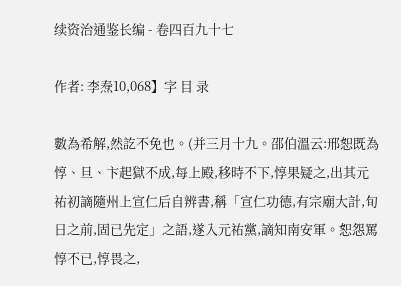续资治通鉴长编 - 卷四百九十七

作者: 李焘10,068】字 目 录

數為希解,然訖不免也。(并三月十九。邵伯溫云:邢恕既為惇、旦、卞起獄不成,每上殿,移時不下,惇果疑之,出其元祐初謫隨州上宣仁后自辨書,稱「宣仁功德,有宗廟大計,旬日之前,固已先定」之語,遂入元祐黨,謫知南安軍。恕怨罵惇不已,惇畏之,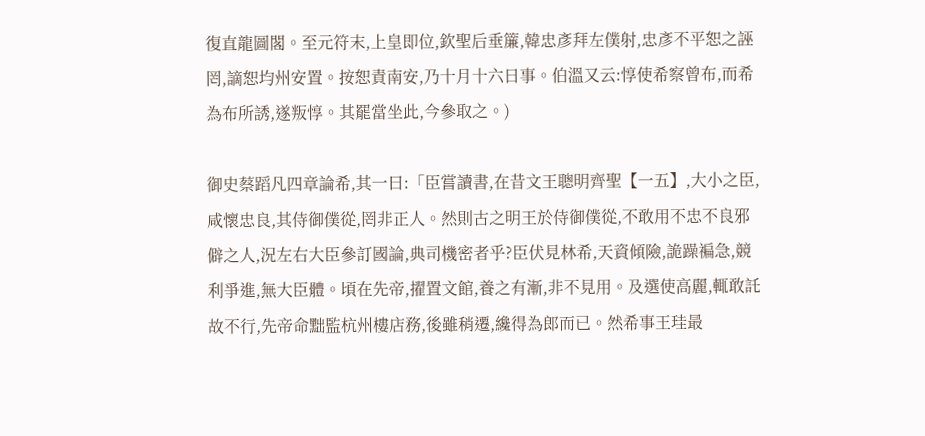復直龍圖閣。至元符末,上皇即位,欽聖后垂簾,韓忠彥拜左僕射,忠彥不平恕之誣罔,謫恕均州安置。按恕責南安,乃十月十六日事。伯溫又云:惇使希察曾布,而希為布所誘,遂叛惇。其罷當坐此,今參取之。)

御史蔡蹈凡四章論希,其一曰:「臣嘗讀書,在昔文王聰明齊聖【一五】,大小之臣,咸懷忠良,其侍御僕從,罔非正人。然則古之明王於侍御僕從,不敢用不忠不良邪僻之人,況左右大臣參訂國論,典司機密者乎?臣伏見林希,天資傾險,詭躁褊急,競利爭進,無大臣體。頃在先帝,擢置文館,養之有漸,非不見用。及選使高麗,輒敢託故不行,先帝命黜監杭州樓店務,後雖稍遷,纔得為郎而已。然希事王珪最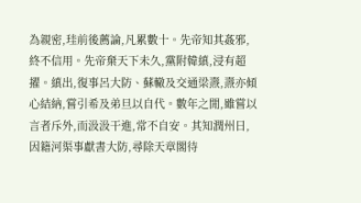為親密,珪前後薦論,凡累數十。先帝知其姦邪,終不信用。先帝棄天下未久,黨附韓縝,浸有超擢。縝出,復事呂大防、蘇轍及交通梁燾,燾亦傾心結納,嘗引希及弟旦以自代。數年之閒,雖嘗以言者斥外,而汲汲干進,常不自安。其知潤州日,因籍河渠事獻書大防,尋除天章閣待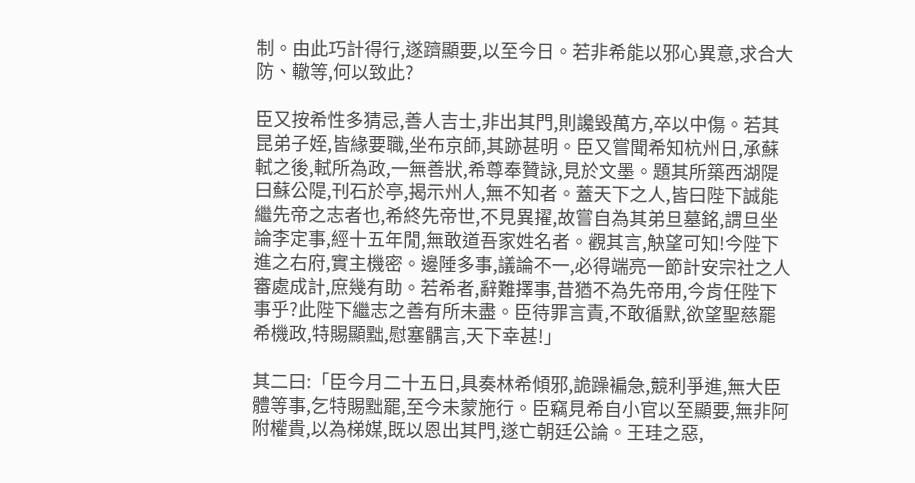制。由此巧計得行,遂躋顯要,以至今日。若非希能以邪心異意,求合大防、轍等,何以致此?

臣又按希性多猜忌,善人吉士,非出其門,則讒毀萬方,卒以中傷。若其昆弟子姪,皆緣要職,坐布京師,其跡甚明。臣又嘗聞希知杭州日,承蘇軾之後,軾所為政,一無善狀,希尊奉贊詠,見於文墨。題其所築西湖隄曰蘇公隄,刊石於亭,揭示州人,無不知者。蓋天下之人,皆曰陛下誠能繼先帝之志者也,希終先帝世,不見異擢,故嘗自為其弟旦墓銘,謂旦坐論李定事,經十五年閒,無敢道吾家姓名者。觀其言,觖望可知!今陛下進之右府,實主機密。邊陲多事,議論不一,必得端亮一節計安宗社之人審處成計,庶幾有助。若希者,辭難擇事,昔猶不為先帝用,今肯任陛下事乎?此陛下繼志之善有所未盡。臣待罪言責,不敢循默,欲望聖慈罷希機政,特賜顯黜,慰塞髃言,天下幸甚!」

其二曰:「臣今月二十五日,具奏林希傾邪,詭躁褊急,競利爭進,無大臣體等事,乞特賜黜罷,至今未蒙施行。臣竊見希自小官以至顯要,無非阿附權貴,以為梯媒,既以恩出其門,遂亡朝廷公論。王珪之惡,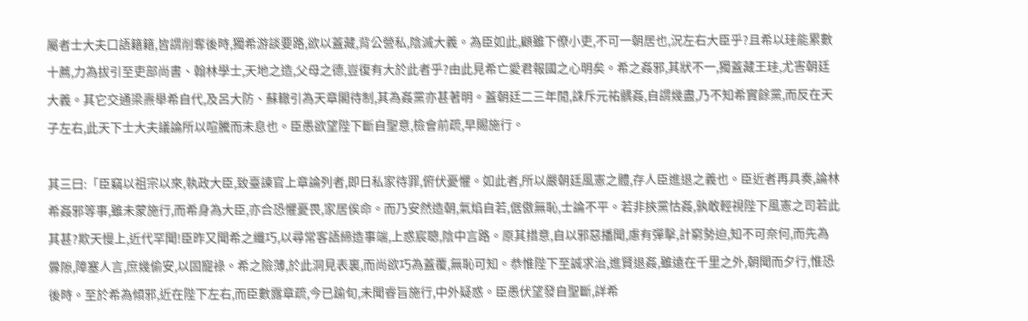屬者士大夫口語籍籍,皆謂削奪後時,獨希游談要路,欲以蓋藏,背公營私,陰滅大義。為臣如此,顧雖下僚小吏,不可一朝居也,況左右大臣乎?且希以珪能累數十薦,力為拔引至吏部尚書、翰林學士,天地之造,父母之德,豈復有大於此者乎?由此見希亡愛君報國之心明矣。希之姦邪,其狀不一,獨蓋藏王珪,尤害朝廷大義。其它交通梁燾舉希自代,及呂大防、蘇轍引為天章閣待制,其為姦黨亦甚著明。蓋朝廷二三年閒,誅斥元祐髃姦,自謂幾盡,乃不知希實餘黨,而反在天子左右,此天下士大夫議論所以喧騰而未息也。臣愚欲望陛下斷自聖意,檢會前疏,早賜施行。

其三曰:「臣竊以祖宗以來,執政大臣,致臺諫官上章論列者,即日私家待罪,俯伏憂懼。如此者,所以嚴朝廷風憲之體,存人臣進退之義也。臣近者再具奏,論林希姦邪等事,雖未蒙施行,而希身為大臣,亦合恐懼憂畏,家居俟命。而乃安然造朝,氣焰自若,倨傲無恥,士論不平。若非挾黨怙姦,孰敢輕視陛下風憲之司若此其甚?欺天慢上,近代罕聞!臣昨又聞希之纖巧,以尋常客語締造事端,上惑宸聰,陰中言路。原其措意,自以邪惡播聞,慮有彈擊,計窮勢迫,知不可奈何,而先為釁隙,障塞人言,庶幾偷安,以固寵祿。希之險薄,於此洞見表裏,而尚欲巧為蓋覆,無恥可知。恭惟陛下至誠求治,進賢退姦,雖遠在千里之外,朝聞而夕行,惟恐後時。至於希為傾邪,近在陛下左右,而臣數露章疏,今已踰旬,未聞睿旨施行,中外疑惑。臣愚伏望發自聖斷,詳希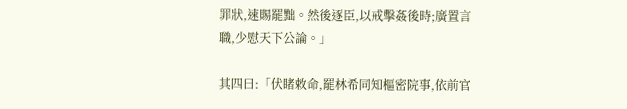罪狀,速賜罷黜。然後逐臣,以戒擊姦後時;廣置言職,少慰天下公論。」

其四曰:「伏睹敕命,罷林希同知樞密院事,依前官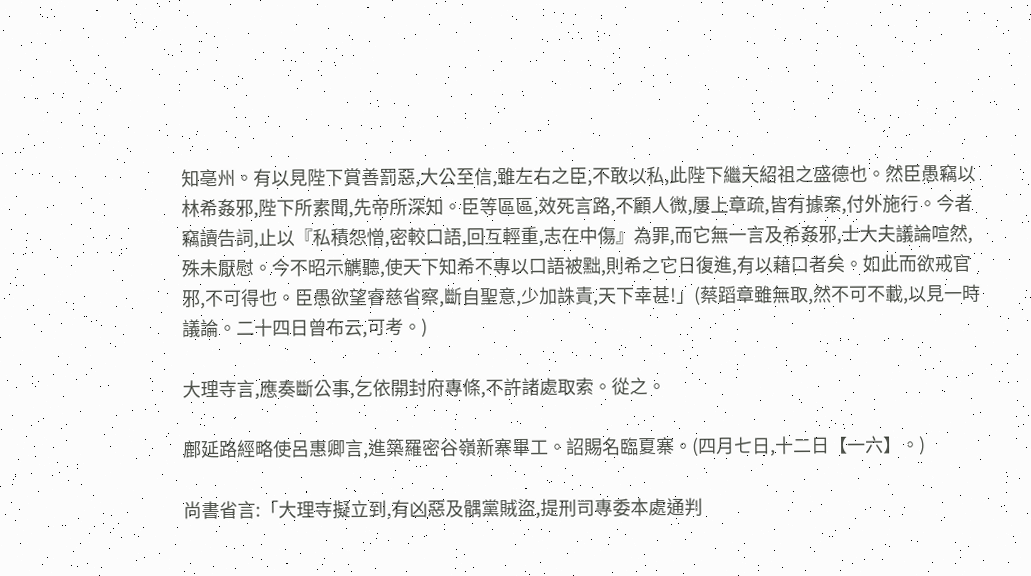知亳州。有以見陛下賞善罰惡,大公至信,雖左右之臣,不敢以私,此陛下繼天紹祖之盛德也。然臣愚竊以林希姦邪,陛下所素聞,先帝所深知。臣等區區,效死言路,不顧人微,屢上章疏,皆有據案,付外施行。今者竊讀告詞,止以『私積怨憎,密較口語,回互輕重,志在中傷』為罪,而它無一言及希姦邪,士大夫議論喧然,殊未厭慰。今不昭示觽聽,使天下知希不專以口語被黜,則希之它日復進,有以藉口者矣。如此而欲戒官邪,不可得也。臣愚欲望睿慈省察,斷自聖意,少加誅責,天下幸甚!」(蔡蹈章雖無取,然不可不載,以見一時議論。二十四日曾布云,可考。)

大理寺言,應奏斷公事,乞依開封府專條,不許諸處取索。從之。

鄜延路經略使呂惠卿言,進築羅密谷嶺新寨畢工。詔賜名臨夏寨。(四月七日,十二日【一六】。)

尚書省言:「大理寺擬立到,有凶惡及髃黨賊盜,提刑司專委本處通判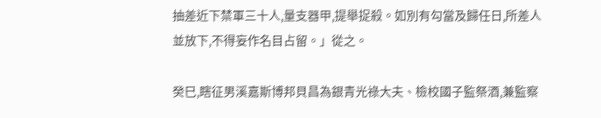抽差近下禁軍三十人,量支器甲,提舉捉殺。如別有勾當及歸任日,所差人並放下,不得妄作名目占留。」從之。

癸巳,瞎征男溪嘉斯博邦貝昌為銀青光祿大夫、檢校國子監祭酒,兼監察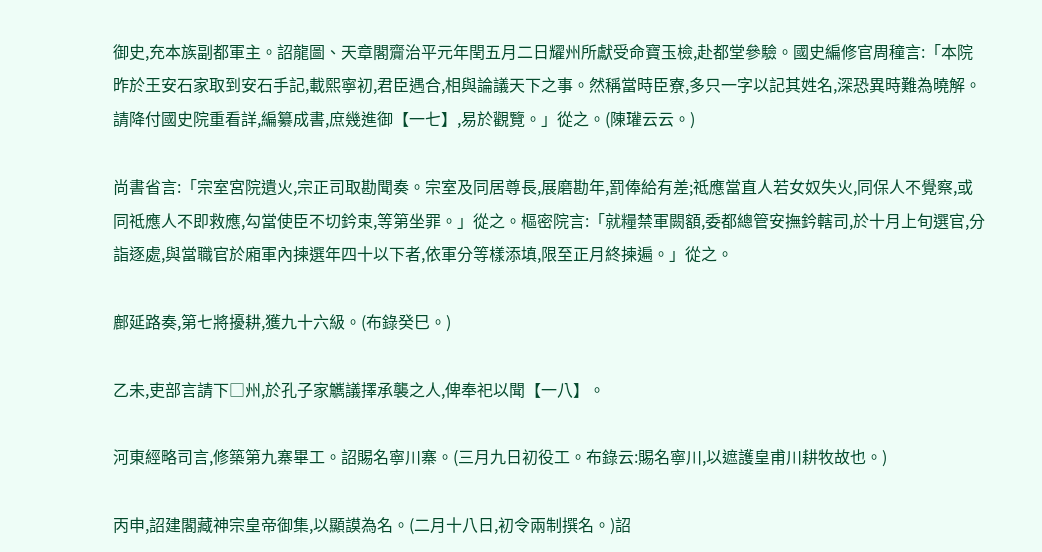御史,充本族副都軍主。詔龍圖、天章閣齎治平元年閏五月二日耀州所獻受命寶玉檢,赴都堂參驗。國史編修官周穜言:「本院昨於王安石家取到安石手記,載熙寧初,君臣遇合,相與論議天下之事。然稱當時臣寮,多只一字以記其姓名,深恐異時難為曉解。請降付國史院重看詳,編纂成書,庶幾進御【一七】,易於觀覽。」從之。(陳瓘云云。)

尚書省言:「宗室宮院遺火,宗正司取勘聞奏。宗室及同居尊長,展磨勘年,罰俸給有差;祗應當直人若女奴失火,同保人不覺察,或同祗應人不即救應,勾當使臣不切鈐束,等第坐罪。」從之。樞密院言:「就糧禁軍闕額,委都總管安撫鈐轄司,於十月上旬選官,分詣逐處,與當職官於廂軍內揀選年四十以下者,依軍分等樣添填,限至正月終揀遍。」從之。

鄜延路奏,第七將擾耕,獲九十六級。(布錄癸巳。)

乙未,吏部言請下□州,於孔子家觽議擇承襲之人,俾奉祀以聞【一八】。

河東經略司言,修築第九寨畢工。詔賜名寧川寨。(三月九日初役工。布錄云:賜名寧川,以遮護皇甫川耕牧故也。)

丙申,詔建閣藏神宗皇帝御集,以顯謨為名。(二月十八日,初令兩制撰名。)詔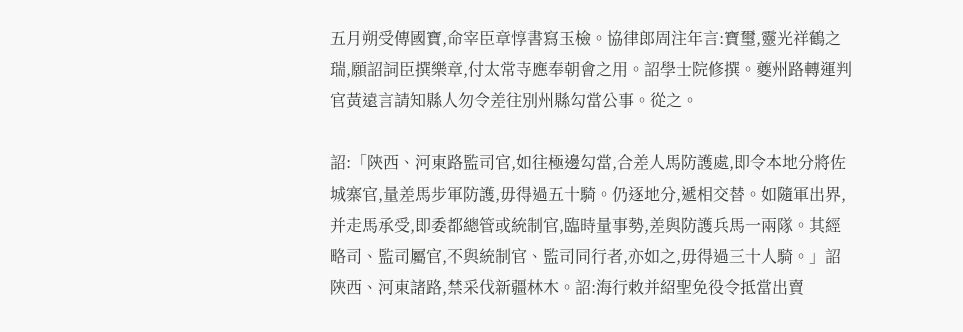五月朔受傳國寶,命宰臣章惇書寫玉檢。協律郎周注年言:寶璽,靈光祥鶴之瑞,願詔詞臣撰樂章,付太常寺應奉朝會之用。詔學士院修撰。夔州路轉運判官黃遠言請知縣人勿令差往別州縣勾當公事。從之。

詔:「陝西、河東路監司官,如往極邊勾當,合差人馬防護處,即令本地分將佐城寨官,量差馬步軍防護,毋得過五十騎。仍逐地分,遞相交替。如隨軍出界,并走馬承受,即委都總管或統制官,臨時量事勢,差與防護兵馬一兩隊。其經略司、監司屬官,不與統制官、監司同行者,亦如之,毋得過三十人騎。」詔陝西、河東諸路,禁采伐新疆林木。詔:海行敕并紹聖免役令抵當出賣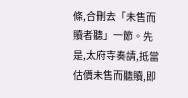條,合刪去「未售而贖者聽」一節。先是,太府寺奏請,抵當估價未售而聽贖,即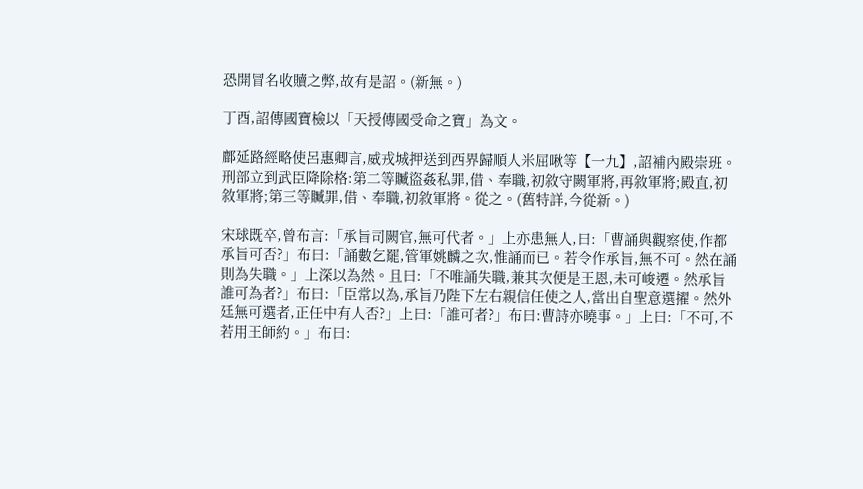恐開冒名收贖之弊,故有是詔。(新無。)

丁酉,詔傳國寶檢以「天授傳國受命之寶」為文。

鄜延路經略使呂惠卿言,威戎城押送到西界歸順人米屈啾等【一九】,詔補內殿崇班。刑部立到武臣降除格:第二等贓盜姦私罪,借、奉職,初敘守闕軍將,再敘軍將;殿直,初敘軍將;第三等贓罪,借、奉職,初敘軍將。從之。(舊特詳,今從新。)

宋球既卒,曾布言:「承旨司闕官,無可代者。」上亦患無人,曰:「曹誦與觀察使,作都承旨可否?」布曰:「誦數乞罷,管軍姚麟之次,惟誦而已。若令作承旨,無不可。然在誦則為失職。」上深以為然。且曰:「不唯誦失職,兼其次便是王恩,未可峻遷。然承旨誰可為者?」布曰:「臣常以為,承旨乃陛下左右親信任使之人,當出自聖意選擢。然外廷無可選者,正任中有人否?」上曰:「誰可者?」布曰:曹詩亦曉事。」上曰:「不可,不若用王師約。」布曰: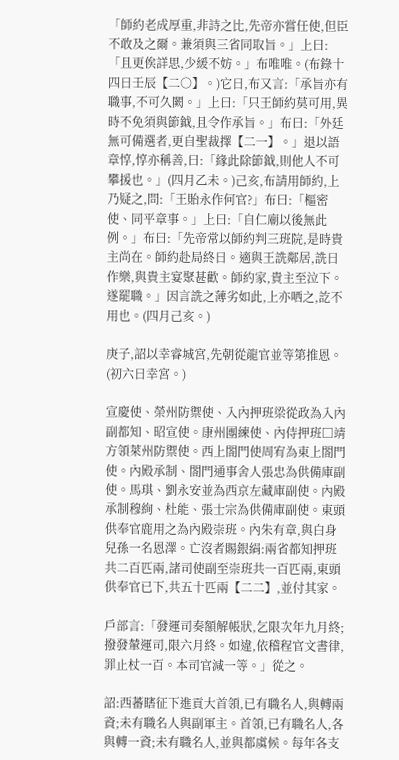「師約老成厚重,非詩之比,先帝亦嘗任使,但臣不敢及之爾。兼須與三省同取旨。」上曰:「且更俟詳思,少緩不妨。」布唯唯。(布錄十四日壬辰【二○】。)它日,布又言:「承旨亦有職事,不可久闕。」上曰:「只王師約莫可用,異時不免須與節鉞,且令作承旨。」布曰:「外廷無可備選者,更自聖裁擇【二一】。」退以語章惇,惇亦稱善,曰:「緣此除節鉞,則他人不可攀援也。」(四月乙未。)己亥,布請用師約,上乃疑之,問:「王貽永作何官?」布曰:「樞密使、同平章事。」上曰:「自仁廟以後無此例。」布曰:「先帝常以師約判三班院,是時貴主尚在。師約赴局終日。適與王詵鄰居,詵日作樂,與貴主宴聚甚歡。師約家,貴主至泣下。遂罷職。」因言詵之薄劣如此,上亦哂之,訖不用也。(四月己亥。)

庚子,詔以幸睿城宮,先朝從龍官並等第推恩。(初六日幸宮。)

宣慶使、榮州防禦使、入內押班梁從政為入內副都知、昭宣使。康州團練使、內侍押班□靖方領萊州防禦使。西上閤門使周宥為東上閤門使。內殿承制、閤門通事舍人張忠為供備庫副使。馬琪、劉永安並為西京左藏庫副使。內殿承制穆絢、杜能、張士宗為供備庫副使。東頭供奉官鹿用之為內殿崇班。內朱有章,與白身兒孫一名恩澤。亡沒者賜銀絹:兩省都知押班共二百匹兩,諸司使副至崇班共一百匹兩,東頭供奉官已下,共五十匹兩【二二】,並付其家。

戶部言:「發運司奏額解帳狀,乞限次年九月終;撥發輦運司,限六月終。如違,依稽程官文書律,罪止杖一百。本司官減一等。」從之。

詔:西蕃瞎征下進貢大首領,已有職名人,與轉兩資;未有職名人與副軍主。首領,已有職名人,各與轉一資;未有職名人,並與都虞候。每年各支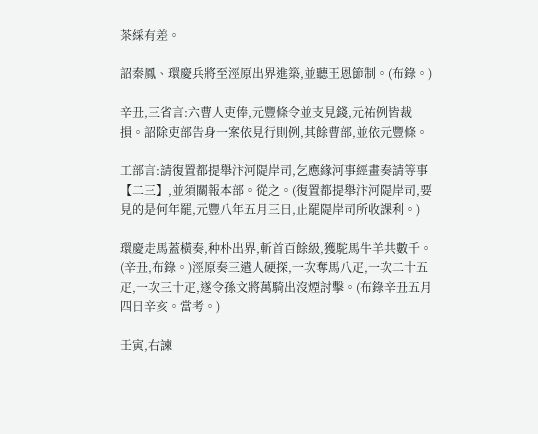茶綵有差。

詔秦鳳、環慶兵將至涇原出界進築,並聽王恩節制。(布錄。)

辛丑,三省言:六曹人吏俸,元豐條令並支見錢,元祐例皆裁損。詔除吏部告身一案依見行則例,其餘曹部,並依元豐條。

工部言:請復置都提舉汴河隄岸司,乞應緣河事經畫奏請等事【二三】,並須關報本部。從之。(復置都提舉汴河隄岸司,要見的是何年罷,元豐八年五月三日,止罷隄岸司所收課利。)

環慶走馬蓋橫奏,种朴出界,斬首百餘級,獲駝馬牛羊共數千。(辛丑,布錄。)涇原奏三遣人硬探,一次奪馬八疋,一次二十五疋,一次三十疋,遂令孫文將萬騎出沒煙討擊。(布錄辛丑五月四日辛亥。當考。)

壬寅,右諫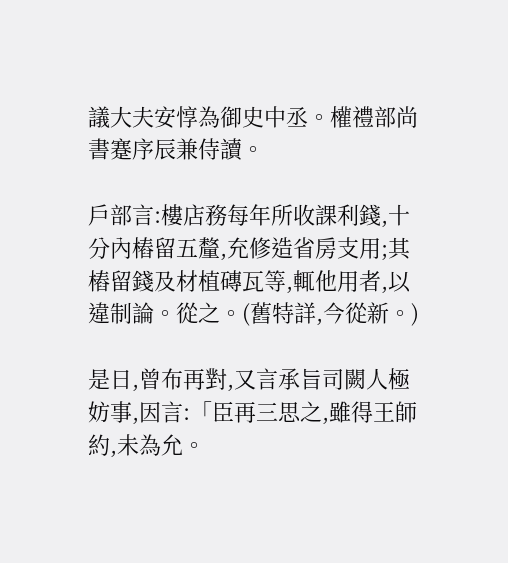議大夫安惇為御史中丞。權禮部尚書蹇序辰兼侍讀。

戶部言:樓店務每年所收課利錢,十分內樁留五釐,充修造省房支用;其樁留錢及材植磚瓦等,輒他用者,以違制論。從之。(舊特詳,今從新。)

是日,曾布再對,又言承旨司闕人極妨事,因言:「臣再三思之,雖得王師約,未為允。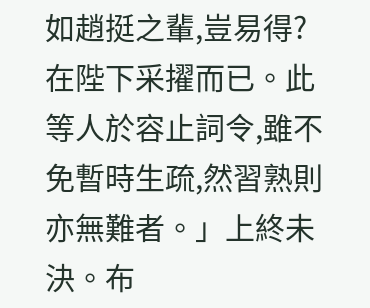如趙挺之輩,豈易得?在陛下采擢而已。此等人於容止詞令,雖不免暫時生疏,然習熟則亦無難者。」上終未決。布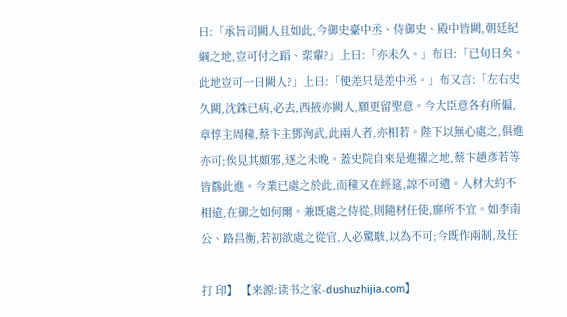曰:「承旨司闕人且如此,今御史臺中丞、侍御史、殿中皆闕,朝廷紀綱之地,豈可付之蹈、棐輩?」上曰:「亦未久。」布曰:「已旬日矣。此地豈可一日闕人?」上曰:「便差只是差中丞。」布又言:「左右史久闕,沈銖已病,必去,西掖亦闕人,願更留聖意。今大臣意各有所偏,章惇主周穜,蔡卞主鄧洵武,此兩人者,亦相若。陛下以無心處之,俱進亦可;俟見其頗邪,逐之未晚。蓋史院自來是進擢之地,蔡卞趙彥若等皆繇此進。今業已處之於此,而穜又在經筵,諒不可遺。人材大約不相遠,在御之如何爾。兼既處之侍從,則隨材任使,靡所不宜。如李南公、路昌衡,若初欲處之從官,人必驚駭,以為不可;今既作兩制,及任

打 印】 【来源:读书之家-dushuzhijia.com】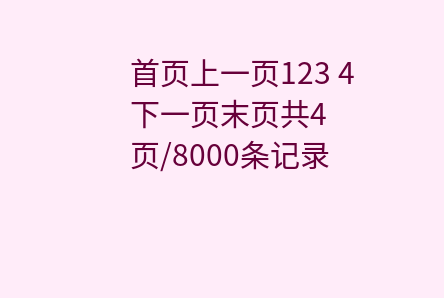首页上一页123 4下一页末页共4页/8000条记录